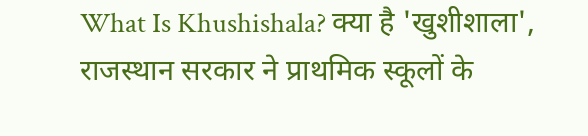What Is Khushishala? क्या है 'खुशीशाला', राजस्थान सरकार ने प्राथमिक स्कूलों के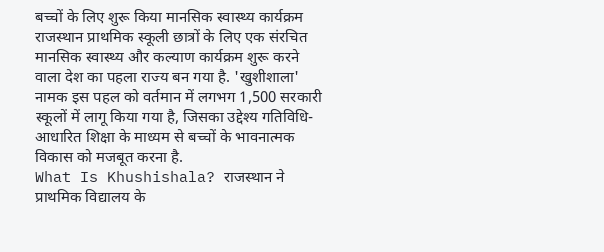बच्चों के लिए शुरू किया मानसिक स्वास्थ्य कार्यक्रम
राजस्थान प्राथमिक स्कूली छात्रों के लिए एक संरचित मानसिक स्वास्थ्य और कल्याण कार्यक्रम शुरू करने वाला देश का पहला राज्य बन गया है. 'खुशीशाला' नामक इस पहल को वर्तमान में लगभग 1,500 सरकारी स्कूलों में लागू किया गया है, जिसका उद्देश्य गतिविधि-आधारित शिक्षा के माध्यम से बच्चों के भावनात्मक विकास को मजबूत करना है.
What Is Khushishala? राजस्थान ने प्राथमिक विद्यालय के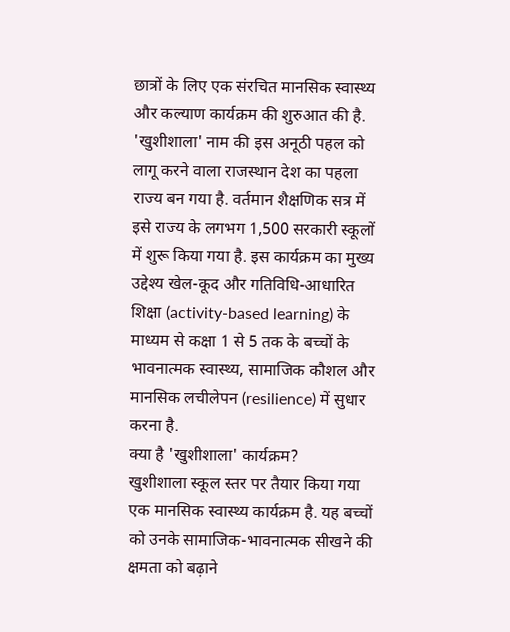छात्रों के लिए एक संरचित मानसिक स्वास्थ्य और कल्याण कार्यक्रम की शुरुआत की है. 'खुशीशाला' नाम की इस अनूठी पहल को लागू करने वाला राजस्थान देश का पहला राज्य बन गया है. वर्तमान शैक्षणिक सत्र में इसे राज्य के लगभग 1,500 सरकारी स्कूलों में शुरू किया गया है. इस कार्यक्रम का मुख्य उद्देश्य खेल-कूद और गतिविधि-आधारित शिक्षा (activity-based learning) के माध्यम से कक्षा 1 से 5 तक के बच्चों के भावनात्मक स्वास्थ्य, सामाजिक कौशल और मानसिक लचीलेपन (resilience) में सुधार करना है.
क्या है 'खुशीशाला' कार्यक्रम?
खुशीशाला स्कूल स्तर पर तैयार किया गया एक मानसिक स्वास्थ्य कार्यक्रम है. यह बच्चों को उनके सामाजिक-भावनात्मक सीखने की क्षमता को बढ़ाने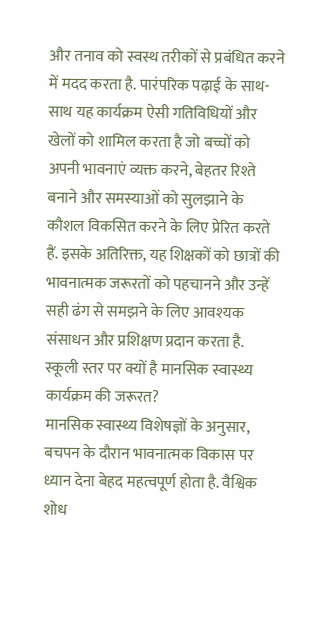और तनाव को स्वस्थ तरीकों से प्रबंधित करने में मदद करता है. पारंपरिक पढ़ाई के साथ-साथ यह कार्यक्रम ऐसी गतिविधियों और खेलों को शामिल करता है जो बच्चों को अपनी भावनाएं व्यक्त करने, बेहतर रिश्ते बनाने और समस्याओं को सुलझाने के कौशल विकसित करने के लिए प्रेरित करते हैं. इसके अतिरिक्त, यह शिक्षकों को छात्रों की भावनात्मक जरूरतों को पहचानने और उन्हें सही ढंग से समझने के लिए आवश्यक संसाधन और प्रशिक्षण प्रदान करता है.
स्कूली स्तर पर क्यों है मानसिक स्वास्थ्य कार्यक्रम की जरूरत?
मानसिक स्वास्थ्य विशेषज्ञों के अनुसार, बचपन के दौरान भावनात्मक विकास पर ध्यान देना बेहद महत्वपूर्ण होता है. वैश्विक शोध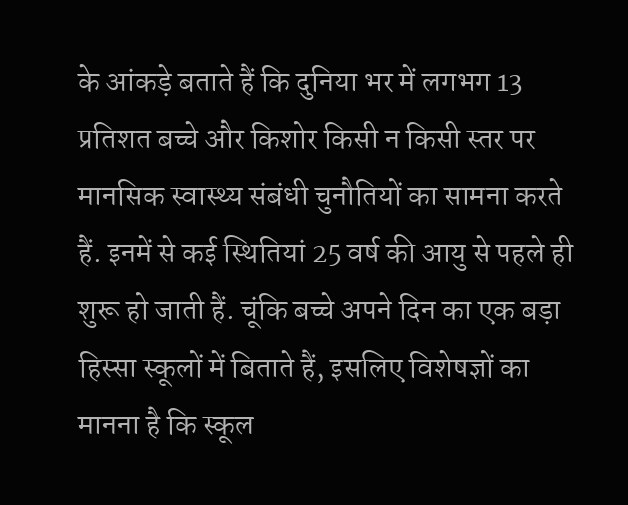के आंकड़े बताते हैं कि दुनिया भर में लगभग 13 प्रतिशत बच्चे और किशोर किसी न किसी स्तर पर मानसिक स्वास्थ्य संबंधी चुनौतियों का सामना करते हैं. इनमें से कई स्थितियां 25 वर्ष की आयु से पहले ही शुरू हो जाती हैं. चूंकि बच्चे अपने दिन का एक बड़ा हिस्सा स्कूलों में बिताते हैं, इसलिए विशेषज्ञों का मानना है कि स्कूल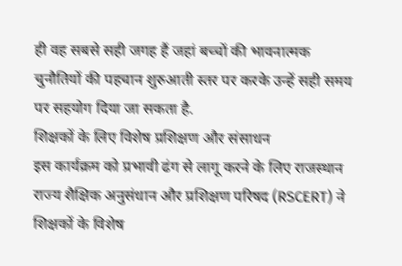ही वह सबसे सही जगह हैं जहां बच्चों की भावनात्मक चुनौतियों की पहचान शुरुआती स्तर पर करके उन्हें सही समय पर सहयोग दिया जा सकता है.
शिक्षकों के लिए विशेष प्रशिक्षण और संसाधन
इस कार्यक्रम को प्रभावी ढंग से लागू करने के लिए राजस्थान राज्य शैक्षिक अनुसंधान और प्रशिक्षण परिषद (RSCERT) ने शिक्षकों के विशेष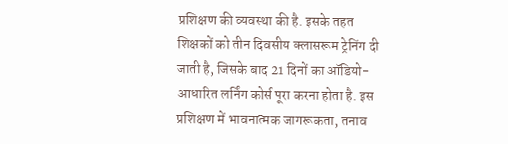प्रशिक्षण की व्यवस्था की है. इसके तहत शिक्षकों को तीन दिवसीय क्लासरूम ट्रेनिंग दी जाती है, जिसके बाद 21 दिनों का ऑडियो-आधारित लर्निंग कोर्स पूरा करना होता है. इस प्रशिक्षण में भावनात्मक जागरूकता, तनाव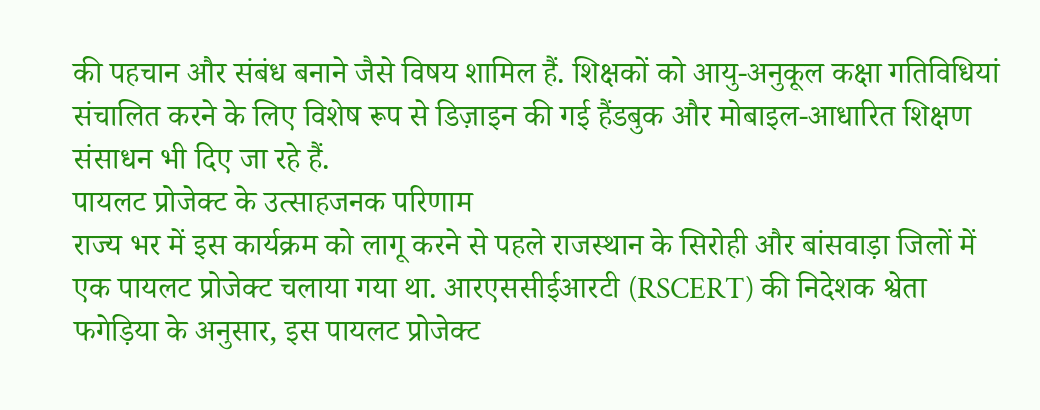की पहचान और संबंध बनाने जैसे विषय शामिल हैं. शिक्षकों को आयु-अनुकूल कक्षा गतिविधियां संचालित करने के लिए विशेष रूप से डिज़ाइन की गई हैंडबुक और मोबाइल-आधारित शिक्षण संसाधन भी दिए जा रहे हैं.
पायलट प्रोजेक्ट के उत्साहजनक परिणाम
राज्य भर में इस कार्यक्रम को लागू करने से पहले राजस्थान के सिरोही और बांसवाड़ा जिलों में एक पायलट प्रोजेक्ट चलाया गया था. आरएससीईआरटी (RSCERT) की निदेशक श्वेता फगेड़िया के अनुसार, इस पायलट प्रोजेक्ट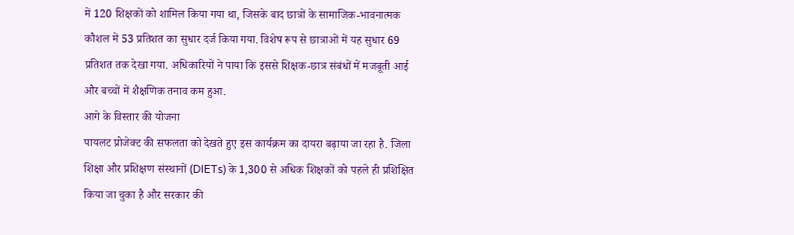में 120 शिक्षकों को शामिल किया गया था, जिसके बाद छात्रों के सामाजिक-भावनात्मक कौशल में 53 प्रतिशत का सुधार दर्ज किया गया. विशेष रूप से छात्राओं में यह सुधार 69 प्रतिशत तक देखा गया. अधिकारियों ने पाया कि इससे शिक्षक-छात्र संबंधों में मजबूती आई और बच्चों में शैक्षणिक तनाव कम हुआ.
आगे के विस्तार की योजना
पायलट प्रोजेक्ट की सफलता को देखते हुए इस कार्यक्रम का दायरा बढ़ाया जा रहा है. जिला शिक्षा और प्रशिक्षण संस्थानों (DIETs) के 1,300 से अधिक शिक्षकों को पहले ही प्रशिक्षित किया जा चुका है और सरकार की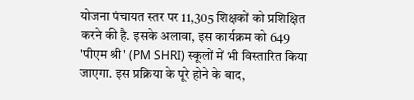योजना पंचायत स्तर पर 11,305 शिक्षकों को प्रशिक्षित करने की है. इसके अलावा, इस कार्यक्रम को 649 'पीएम श्री' (PM SHRI) स्कूलों में भी विस्तारित किया जाएगा. इस प्रक्रिया के पूरे होने के बाद,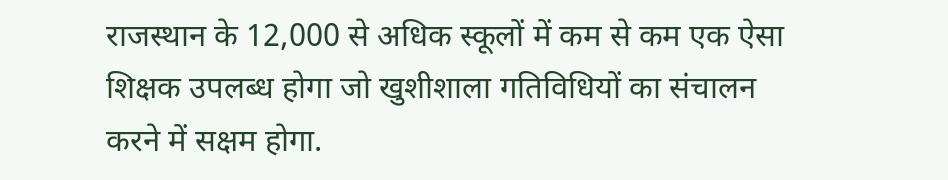राजस्थान के 12,000 से अधिक स्कूलों में कम से कम एक ऐसा शिक्षक उपलब्ध होगा जो खुशीशाला गतिविधियों का संचालन करने में सक्षम होगा.